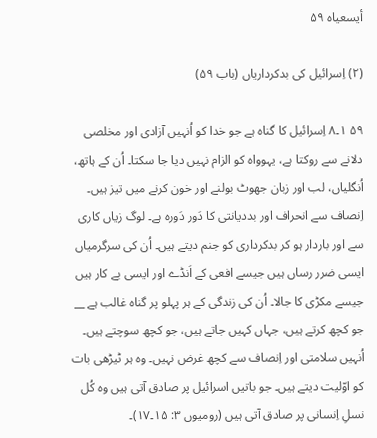أیسعیاہ ۵۹

(۲) اِسرائیل کی بدکرداریاں (باب ۵۹)

۵۹ ۱۔۸ اِسرائیل کا گناہ ہے جو خدا کو اُنہیں آزادی اور مخلصی دلانے سے روکتا ہے، یہوواہ کو الزام نہیں دیا جا سکتا۔ اُن کے ہاتھ، اُنگلیاں، لب اور زبان جھوٹ بولنے اور خون کرنے میں تیز ہیں۔ اِنصاف سے انحراف اور بددیانتی کا دَور دَورہ ہے۔ لوگ زیاں کاری سے اور باردار ہو کر بدکرداری کو جنم دیتے ہیں۔ اُن کی سرگرمیاں ایسی ضرر رساں ہیں جیسے افعی کے اَنڈے اور ایسی بے کار ہیں جیسے مکڑی کا جالا۔ اُن کی زندگی کے ہر پہلو پر گناہ غالب ہے __ جو کچھ کرتے ہیں، جہاں کہیں جاتے ہیں، جو کچھ سوچتے ہیں۔ اُنہیں سلامتی اور اِنصاف سے کچھ غرض نہیں۔ وہ ہر ٹیڑھی بات کو اوّلیت دیتے ہیں۔ جو باتیں اسرائیل پر صادق آتی ہیں وہ کُل نسلِ اِنسانی پر صادق آتی ہیں (رومیوں ۳: ۱۵۔۱۷)۔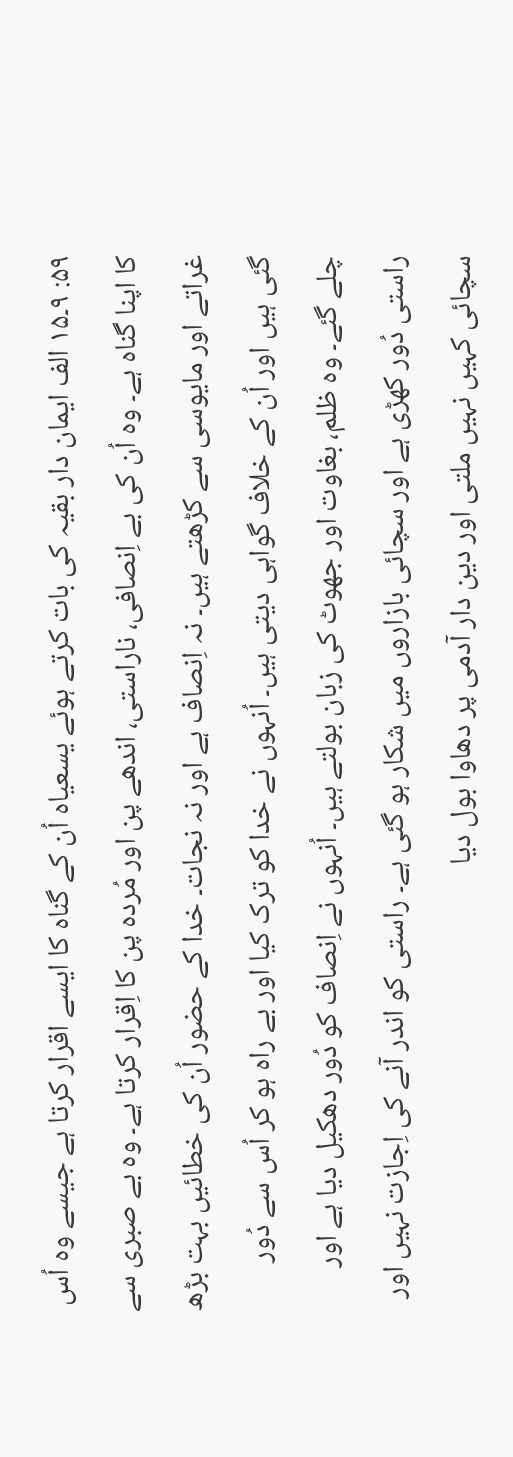۵۹: ۹۔۱۵ الف ایمان دار بقیہ کی بات کرتے ہوئے یسعیاہ اُن کے گناہ کا ایسے اقرار کرتا ہے جیسے وہ اُس کا اپنا گناہ ہے۔ وہ اُن کی بے اِنصافی، ناراستی، اندھے پن اور مُردہ پن کا اِقرار کرتا ہے۔ وہ بے صبری سے غراتے اور مایوسی سے کڑھتے ہیں۔ نہ اِنصاف ہے اور نہ نجات۔ خدا کے حضور اُن کی خطائیں بہت بڑھ گئی ہیں اور اُن کے خلاف گواہی دیتی ہیں۔ اُنہوں نے خدا کو ترک کیا اور بے راہ ہو کر اُس سے دُور چلے گئے۔ وہ ظلم، بغاوت اور جھوٹ کی زبان بولتے ہیں۔ اُنہوں نے اِنصاف کو دُور دھکیل دیا ہے اور راستی دُور کھڑی ہے اور سچائی بازاروں میں شکار ہو گئی ہے۔ راستی کو اندر آنے کی اِجازت نہیں اور سچائی کہیں نہیں ملتی اور دین دار آدمی پر دھاوا بول دیا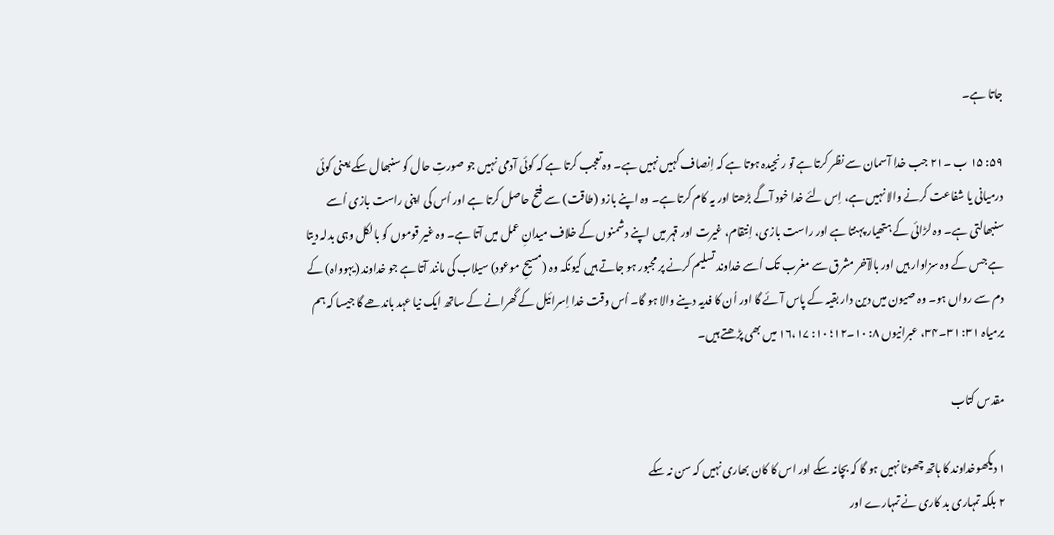جاتا ہے۔

۵۹: ۱۵ ب ۔۲۱ جب خدا آسمان سے نظر کرتا ہے تو رنجیدہ ہوتا ہے کہ اِنصاف کہیں نہیں ہے۔ وہ تعجب کرتا ہے کہ کوئی آدمی نہیں جو صورتِ حال کو سنبھال سکے یعنی کوئی درمیانی یا شفاعت کرنے والا نہیں ہے، اِس لئے خدا خود آگے بڑھتا اور یہ کام کرتا ہے۔ وہ اپنے بازو (طاقت) سے فتح حاصل کرتا ہے اور اُس کی اپنی راست بازی اُسے سنبھالتی ہے۔ وہ لڑائی کے ہتھیار پہنتا ہے اور راست بازی، اِنتقام، غیرت اور قہر میں اپنے دشمنوں کے خلاف میدانِ عمل میں آتا ہے۔ وہ غیر قوموں کو بالکل وہی بدلہ دیتا ہے جس کے وہ سزاوار ہیں اور بالآخر مشرق سے مغرب تک اُسے خداوند تسلیم کرنے پر مجبور ہو جاتے ہیں کیونکہ وہ (مسیحِ موعود) سیلاب کی مانند آتا ہے جو خداوند (یہوواہ) کے دم سے رواں ہو۔ وہ صیون میں دین دار بقیہ کے پاس آئے گا اور اُن کا فدیہ دینے والا ہو گا۔ اُس وقت خدا اِسرائیل کے گھرانے کے ساتھ ایک نیا عہد باندھے گا جیسا کہ ہم یرمیاہ ۳۱: ۳۱۔۳۴، عبرانیوں ۸: ۱۰۔۱۲؛ ۱۰: ۱۶،۱۷ میں بھی پڑھتے ہیں۔

مقدس کتاب

۱ دیکھوخداوند کا ہاتھ چھوٹا نہیں ہو گا کہ بچانہ سکے اور اس کا کان بھاری نہیں کہ سن نہ سکے
۲ بلکہ تمہاری بد کاری نے تمہارے اور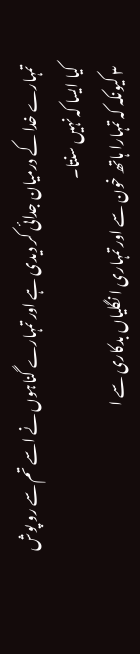تمہارے خدا کے درمیان جدائی کر دیدی ہے اور تمہارے گناہوں نے اسے تم سے رو پوش کیا ایسا کہ نہیں سنتا۔
۳ کیونکہ کہ تمہارا ہاتھ خون سے اور تمہاری ا نگلیاں بدکاری سے ا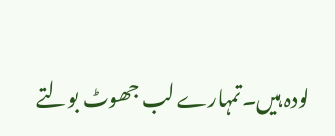لودہ ہیں۔تمہارے لب جھوٹ بولتے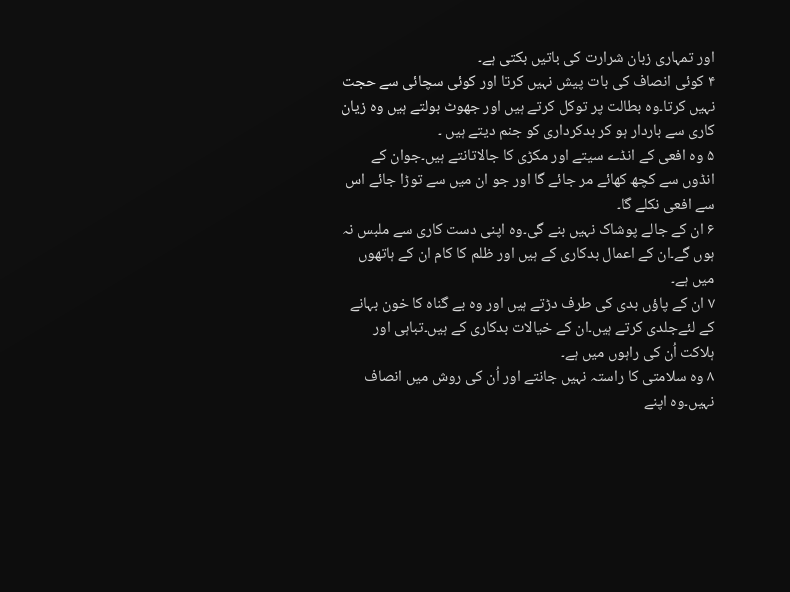اور تمہاری زبان شرارت کی باتیں بکتی ہے۔
۴ کوئی انصاف کی بات پیش نہیں کرتا اور کوئی سچائی سے حجت نہیں کرتا۔وہ بطالت پر توکل کرتے ہیں اور جھوٹ بولتے ہیں وہ زیان کاری سے باردار ہو کر بدکرداری کو جنم دیتے ہیں ۔
۵ وہ افعی کے انڈے سیتے اور مکڑی کا جالاتانتے ہیں۔جوان کے انڈوں سے کچھ کھائے مر جائے گا اور جو ان میں سے توڑا جائے اس سے افعی نکلے گا۔
۶ ان کے جالے پوشاک نہیں بنے گی۔وہ اپنی دست کاری سے ملبس نہ ہوں گے۔ان کے اعمال بدکاری کے ہیں اور ظلم کا کام ان کے ہاتھوں میں ہے۔
۷ ان کے پاؤں بدی کی طرف دڑتے ہیں اور وہ بے گناہ کا خون بہانے کے لئےجلدی کرتے ہیں۔ان کے خیالات بدکاری کے ہیں۔تباہی اور ہلاکت اُن کی راہوں میں ہے۔
۸ وہ سلامتی کا راستہ نہیں جانتے اور اُن کی روش میں انصاف نہیں۔وہ اپنے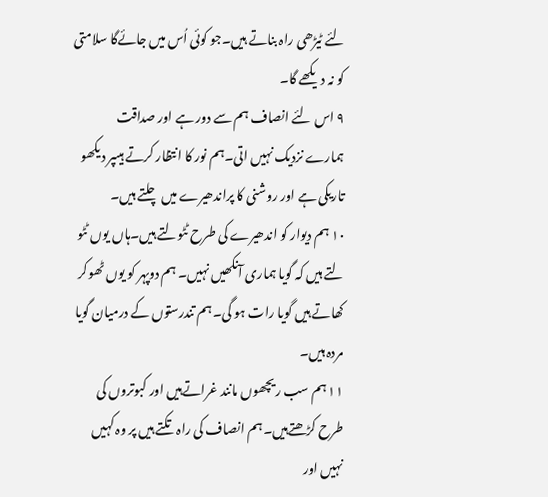لئے ٹیڑھی راہ بناتے ہیں۔جو کوئی اُس میں جائےگا سلامتی کو نہ دیکھے گا۔
۹ اس لئے انصاف ہم سے دور ہے اور صداقت ہمارے نزدیک نہیں اتی۔ہم نور کا انتظار کرتے ہیںپر دیکھو تاریکی ہے اور روشنی کا پراندھیرے میں چلتے ہیں۔
۱۰ ہم دیوار کو اندھیرے کی طرح ٹٹولتے ہیں۔ہاں یوں ٹٹو لتے ہیں کہ گویا ہماری آنکھیں نہیں۔ ہم دوپہر کو یوں ٹھوکر کھاتے ہیں گویا رات ہو گی۔ہم تندرستوں کے درمیان گویا مردہ ہیں۔
۱۱ ہم سب ریچھوں مانند غراتےہیں اور کبوتروں کی طرح کڑھتےہیں۔ہم انصاف کی راہ تکتے ہیں پر وہ کہیں نہیں اور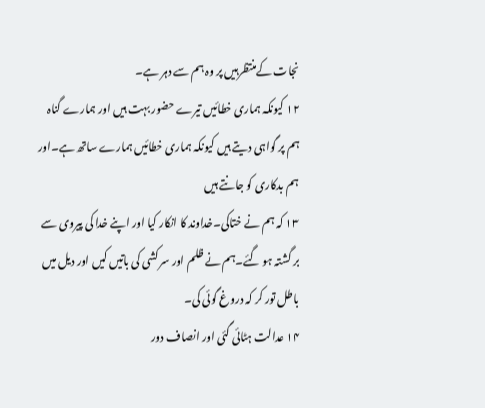نجات کےمنتظرہیں پر وہ ہم سے دہر ہے۔
۱۲ کیونکہ ہماری خطائیں تیرے حضور بہت ہیں اور ہمارے گناہ ہم پر گواہی دیتے ہیں کیونکہ ہماری خطائیں ہمارے ساتھ ہے۔اور ہم بدکاری کو جانتے ہیں
۱۳ کہ ہم نے ختاکی۔خداوند کا انکار کیا اور اپنے خدا کی پیروی سے بر گشتہ ہو گئے۔ہم نے ظلم اور سر کشی کی باتیں کیں اور دیل میں باطل تور کر کہ دروغ گوئی کی۔
۱۴ عدالت ہٹائی گئی اور انصاف دور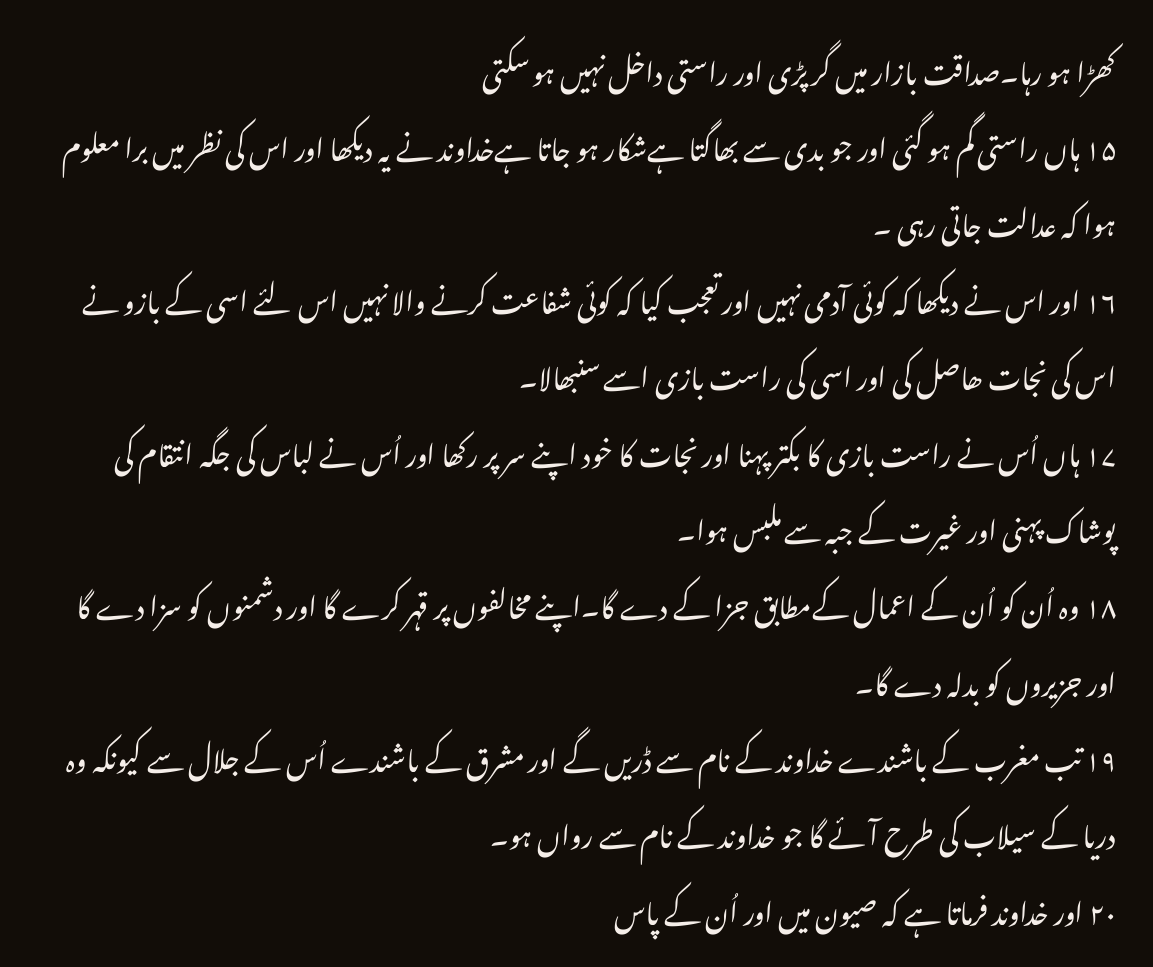کھڑا ہو رہا۔صداقت بازار میں گر پڑی اور راستی داخل نہیں ہو سکتی
۱۵ ہاں راستی گم ہو گئی اور جو بدی سے بھاگتا ہےشکار ہو جاتا ہےخداوند نے یہ دیکھا اور اس کی نظر میں برا معلوم ہوا کہ عدالت جاتی رہی ۔
۱۶ اور اس نے دیکھا کہ کوئی آدمی نہیں اور تعجب کیا کہ کوئی شفاعت کرنے والا نہیں اس لئے اسی کے بازو نے اس کی نجات ھاصل کی اور اسی کی راست بازی اسے سنبھالا۔
۱۷ ہاں اُس نے راست بازی کا بکتر پہنا اور نجات کا خود اپنے سر پر رکھا اور اُس نے لباس کی جگہ انتقام کی پوشاک پہنی اور غیرت کے جبہ سے ملبس ہوا۔
۱۸ وہ اُن کو اُن کے اعمال کےمطابق جزا کے دے گا۔اپنے مخالفوں پر قہر کرے گا اور دشمنوں کو سزا دے گا اور جزیروں کو بدلہ دے گا۔
۱۹ تب مغرب کے باشندے خداوند کے نام سے ڈریں گے اور مشرق کے باشندے اُس کے جلال سے کیونکہ وہ دریا کے سیلاب کی طرح آئے گا جو خداوند کے نام سے رواں ہو۔
۲۰ اور خداوند فرماتا ہے کہ صیون میں اور اُن کے پاس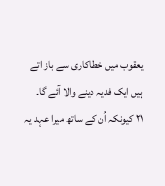یعقوب میں خطاکاری سے باز اتے ہیں ایک فدیہ دینے والا آئے گا۔
۲۱ کیونکہ اُن کے ساتھ میرا عہد یہ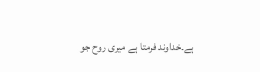ہے۔خداوند فرمتا ہے میری روح جو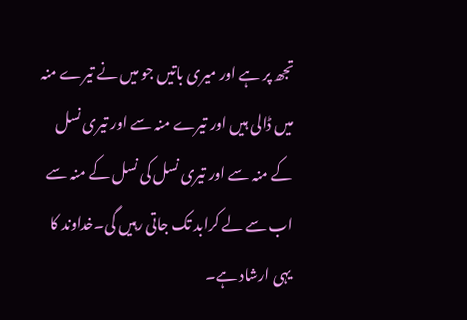تجھ پر ہے اور میری باتیں جو میں نے تیرے منہ میں ڈالی ہیں اور تیرے منہ سے اور تیری نسل کے منہ سے اور تیری نسل کی نسل کے منہ سے اب سے لے کرابد تک جاتی رہیں گی۔خداوند کا یہی ارشاد ہے۔